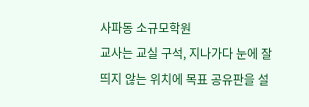사파동 소규모학원
교사는 교실 구석, 지나가다 눈에 잘 띄지 않는 위치에 목표 공유판을 설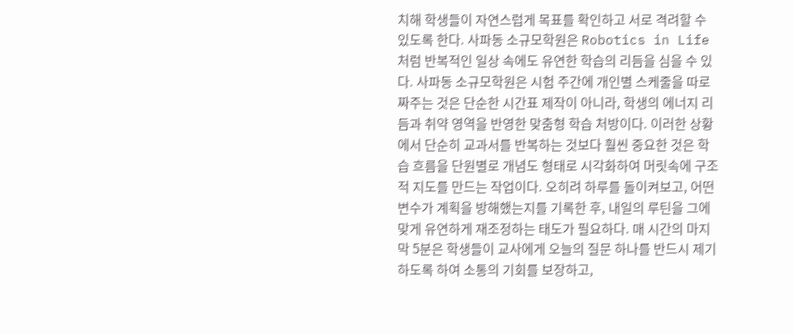치해 학생들이 자연스럽게 목표를 확인하고 서로 격려할 수 있도록 한다. 사파동 소규모학원은 Robotics in Life처럼 반복적인 일상 속에도 유연한 학습의 리듬을 심을 수 있다. 사파동 소규모학원은 시험 주간에 개인별 스케줄을 따로 짜주는 것은 단순한 시간표 제작이 아니라, 학생의 에너지 리듬과 취약 영역을 반영한 맞춤형 학습 처방이다. 이러한 상황에서 단순히 교과서를 반복하는 것보다 훨씬 중요한 것은 학습 흐름을 단원별로 개념도 형태로 시각화하여 머릿속에 구조적 지도를 만드는 작업이다. 오히려 하루를 돌이켜보고, 어떤 변수가 계획을 방해했는지를 기록한 후, 내일의 루틴을 그에 맞게 유연하게 재조정하는 태도가 필요하다. 매 시간의 마지막 5분은 학생들이 교사에게 오늘의 질문 하나를 반드시 제기하도록 하여 소통의 기회를 보장하고,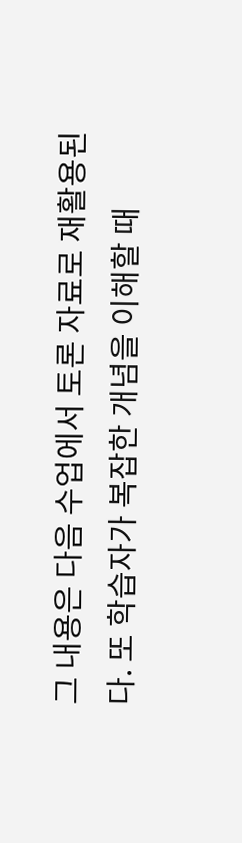그 내용은 다음 수업에서 토론 자료로 재활용된다. 또 학습자가 복잡한 개념을 이해할 때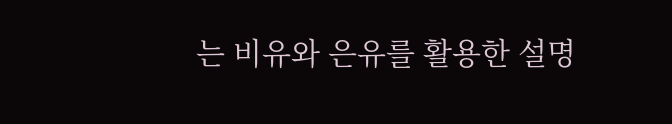는 비유와 은유를 활용한 설명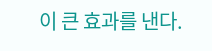이 큰 효과를 낸다.